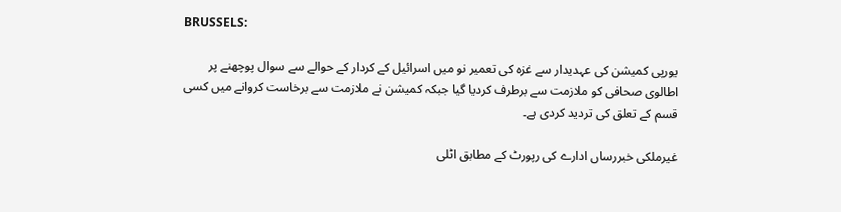BRUSSELS:

یورپی کمیشن کی عہدیدار سے غزہ کی تعمیر نو میں اسرائیل کے کردار کے حوالے سے سوال پوچھنے پر اطالوی صحافی کو ملازمت سے برطرف کردیا گیا جبکہ کمیشن نے ملازمت سے برخاست کروانے میں کسی قسم کے تعلق کی تردید کردی ہے۔

غیرملکی خبررساں ادارے کی رپورٹ کے مطابق اٹلی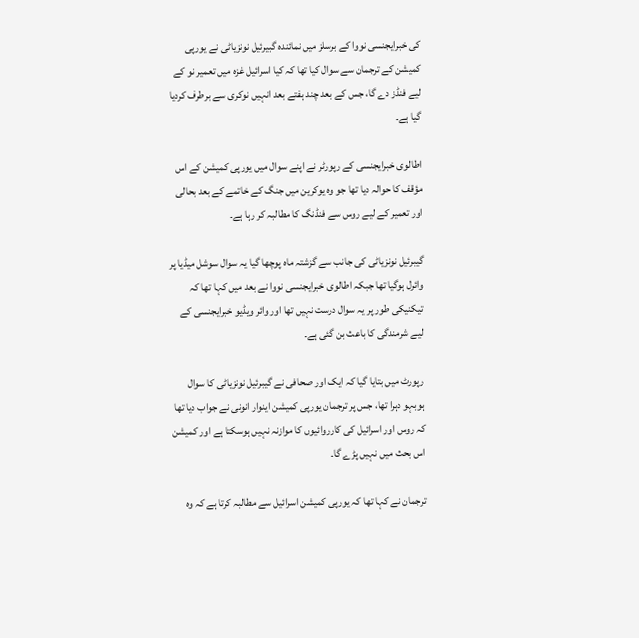کی خبرایجنسی نووا کے برسلز میں نمائندہ گبیرئیل نونزیاٹی نے یورپی کمیشن کے ترجمان سے سوال کیا تھا کہ کیا اسرائیل غزہ میں تعمیر نو کے لیے فنڈز دے گا، جس کے بعد چند ہفتے بعد انہیں نوکری سے برطرف کردیا گیا ہے۔

اطالوی خبرایجنسی کے رپورٹر نے اپنے سوال میں یورپی کمیشن کے اس مؤقف کا حوالہ دیا تھا جو وہ یوکرین میں جنگ کے خاتمے کے بعد بحالی اور تعمیر کے لیے روس سے فنڈنگ کا مطالبہ کر رہا ہے۔

گیبرئیل نونزیاٹی کی جانب سے گزشتہ ماہ پوچھا گیا یہ سوال سوشل میڈیا پر وائرل ہوگیا تھا جبکہ اطالوی خبرایجنسی نووا نے بعد میں کہا تھا کہ تیکنیکی طور پر یہ سوال درست نہیں تھا اور وائر ویڈیو خبرایجنسی کے لیے شرمندگی کا باعث بن گئی ہے۔

رپورٹ میں بتایا گیا کہ ایک اور صحافی نے گیبرئیل نونزیاٹی کا سوال ہوبہو دہرا تھا، جس پر ترجمان یورپی کمیشن اینوار انونی نے جواب دیا تھا کہ روس اور اسرائیل کی کارروائیوں کا موازنہ نہیں ہوسکتا ہے اور کمیشن اس بحث میں نہیں پڑے گا۔

ترجمان نے کہا تھا کہ یورپی کمیشن اسرائیل سے مطالبہ کرتا ہے کہ وہ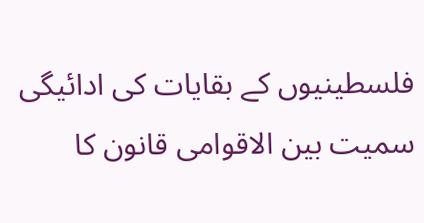فلسطینیوں کے بقایات کی ادائیگی سمیت بین الاقوامی قانون کا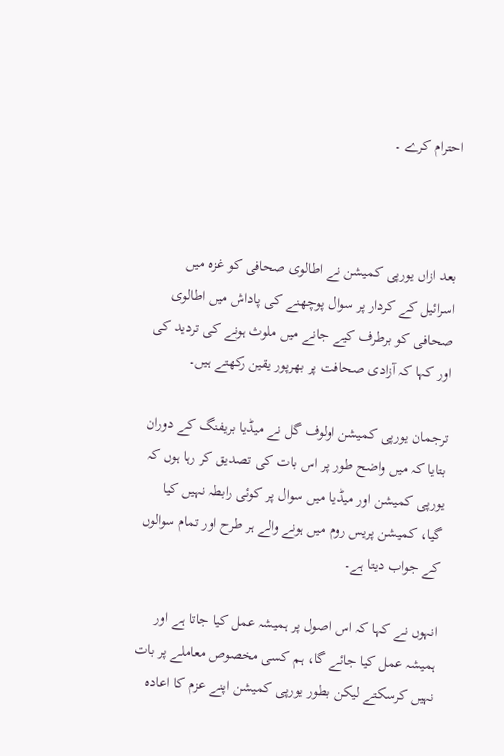احترام کرے ۔



بعد ازاں یورپی کمیشن نے اطالوی صحافی کو غزہ میں اسرائیل کے کردار پر سوال پوچھنے کی پاداش میں اطالوی صحافی کو برطرف کیے جانے میں ملوث ہونے کی تردید کی اور کہا کہ آزادی صحافت پر بھرپور یقین رکھتے ہیں۔

ترجمان یورپی کمیشن اولوف گل نے میڈیا بریفنگ کے دوران بتایا کہ میں واضح طور پر اس بات کی تصدیق کر رہا ہوں کہ یورپی کمیشن اور میڈیا میں سوال پر کوئی رابطہ نہیں کیا گیا، کمیشن پریس روم میں ہونے والے ہر طرح اور تمام سوالوں کے جواب دیتا ہے۔

انہوں نے کہا کہ اس اصول پر ہمیشہ عمل کیا جاتا ہے اور ہمیشہ عمل کیا جائے گا، ہم کسی مخصوص معاملے پر بات نہیں کرسکتے لیکن بطور یورپی کمیشن اپنے عزم کا اعادہ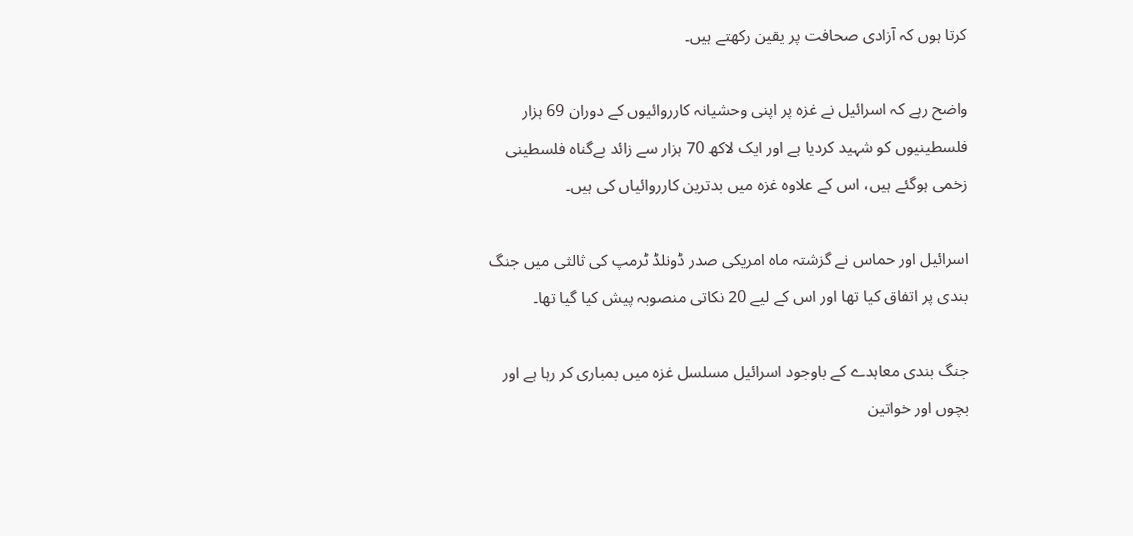کرتا ہوں کہ آزادی صحافت پر یقین رکھتے ہیں۔

واضح رہے کہ اسرائیل نے غزہ پر اپنی وحشیانہ کارروائیوں کے دوران 69 ہزار فلسطینیوں کو شہید کردیا ہے اور ایک لاکھ 70 ہزار سے زائد بےگناہ فلسطینی زخمی ہوگئے ہیں، اس کے علاوہ غزہ میں بدترین کارروائیاں کی ہیں۔

اسرائیل اور حماس نے گزشتہ ماہ امریکی صدر ڈونلڈ ٹرمپ کی ثالثی میں جنگ بندی پر اتفاق کیا تھا اور اس کے لیے 20 نکاتی منصوبہ پیش کیا گیا تھا۔

جنگ بندی معاہدے کے باوجود اسرائیل مسلسل غزہ میں بمباری کر رہا ہے اور بچوں اور خواتین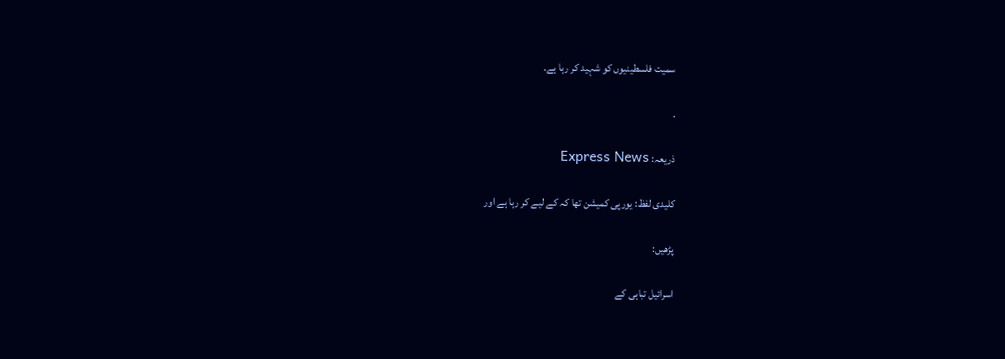سمیت فلسطینیوں کو شہید کر رہا ہے۔

.

ذریعہ: Express News

کلیدی لفظ: یورپی کمیشن تھا کہ کے لیے کر رہا ہے اور

پڑھیں:

اسرائیل تباہی کے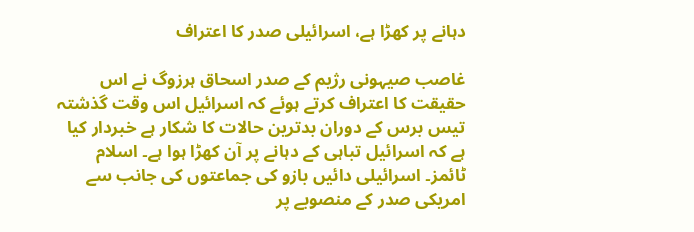دہانے پر کھڑا ہے، اسرائیلی صدر کا اعتراف

غاصب صیہونی رژیم کے صدر اسحاق ہرزوگ نے اس حقیقت کا اعتراف کرتے ہوئے کہ اسرائیل اس وقت گذشتہ تیس برس کے دوران بدترین حالات کا شکار ہے خبردار کیا ہے کہ اسرائیل تباہی کے دہانے پر آن کھڑا ہوا ہے۔ اسلام ٹائمز۔ اسرائیلی دائیں بازو کی جماعتوں کی جانب سے امریکی صدر کے منصوبے پر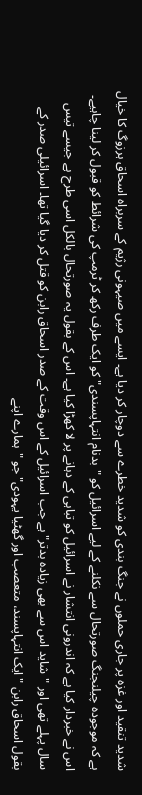شدید تنقید اور غزہ پر جاری حملوں نے جنگ بندی کو شدید خطرے سے دوچار کر دیا ہے۔ ایسے میں صیہونی رژیم کے سربراہ اسحاق ہرزوگ کا خیال ہے کہ موجودہ چیلنجنگ صورتحال سے نکلنے کے لیے اسرائیل کو "بدنام انتہاپسندی" کو ایک طرف رکھ کر ٹرمپ کی شرائط کو قبول کر لینا چاہیے۔ اس نے خبردار کیا ہے کہ اندرونی انتشار نے اسرائیل کو تباہی کے دہانے پر لا کھڑا کیا ہے۔ اس کے بقول یہ صورتحال بالکل اسی طرح ہے جیسے تیس سال پہلے تھی اور "شاید اس سے بھی زیادہ بدتر" ہے جب اسرائیل کے اس وقت کے صدر اسحاق رابن کو قتل کر دیا گیا تھا۔ اسرائیلی صدر کے بقول اسحاق رابن "ایک انتہاپسند، متعصب اور گھٹیا یہودی" جو "ہمارے اپنے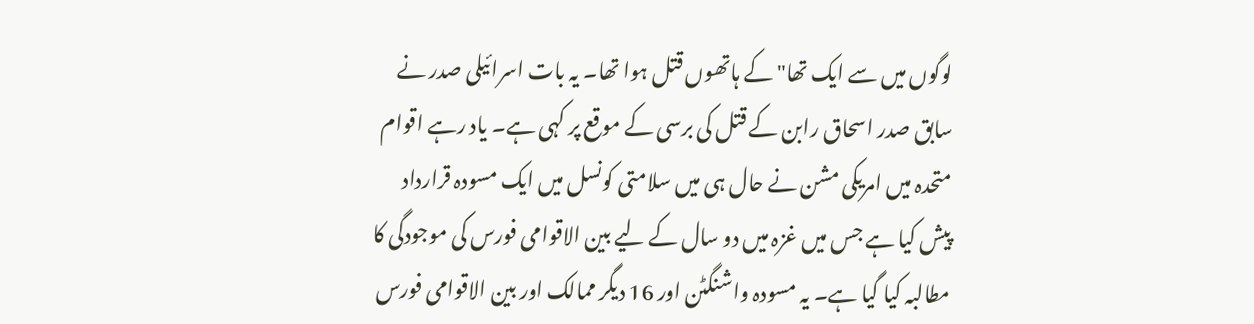لوگوں میں سے ایک تھا" کے ہاتھوں قتل ہوا تھا۔ یہ بات اسرائیلی صدر نے سابق صدر اسحاق رابن کے قتل کی برسی کے موقع پر کہی ہے۔ یاد رہے اقوام متحدہ میں امریکی مشن نے حال ہی میں سلامتی کونسل میں ایک مسودہ قرارداد پیش کیا ہے جس میں غزہ میں دو سال کے لیے بین الاقوامی فورس کی موجودگی کا مطالبہ کیا گیا ہے۔ یہ مسودہ واشنگٹن اور 16 دیگر ممالک اور بین الاقوامی فورس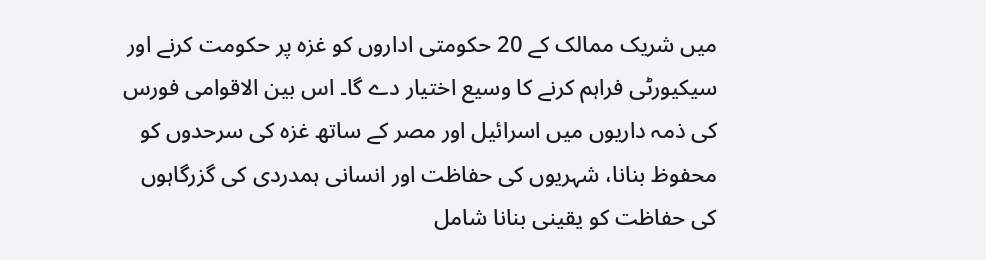میں شریک ممالک کے 20 حکومتی اداروں کو غزہ پر حکومت کرنے اور سیکیورٹی فراہم کرنے کا وسیع اختیار دے گا۔ اس بین الاقوامی فورس کی ذمہ داریوں میں اسرائیل اور مصر کے ساتھ غزہ کی سرحدوں کو محفوظ بنانا، شہریوں کی حفاظت اور انسانی ہمدردی کی گزرگاہوں کی حفاظت کو یقینی بنانا شامل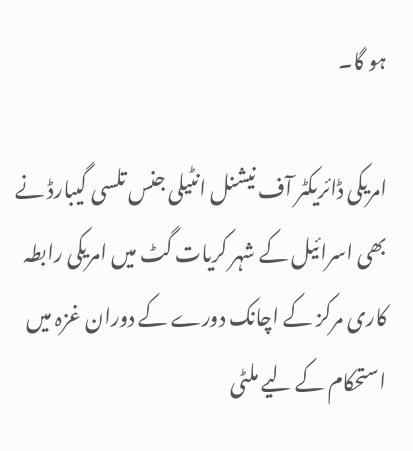ہو گا۔

امریکی ڈائریکٹر آف نیشنل انٹیلی جنس تلسی گیبارڈ نے بھی اسرائیل کے شہر کریات گٹ میں امریکی رابطہ کاری مرکز کے اچانک دورے کے دوران غزہ میں استحکام کے لیے ملٹی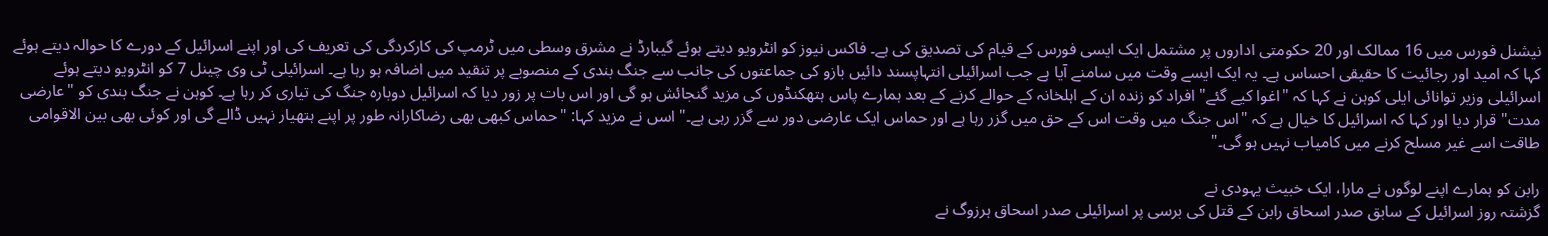نیشنل فورس میں 16 ممالک اور 20 حکومتی اداروں پر مشتمل ایک ایسی فورس کے قیام کی تصدیق کی ہے۔ فاکس نیوز کو انٹرویو دیتے ہوئے گیبارڈ نے مشرق وسطی میں ٹرمپ کی کارکردگی کی تعریف کی اور اپنے اسرائیل کے دورے کا حوالہ دیتے ہوئے کہا کہ امید اور رجائیت کا حقیقی احساس ہے۔ یہ ایک ایسے وقت میں سامنے آیا ہے جب اسرائیلی انتہاپسند دائیں بازو کی جماعتوں کی جانب سے جنگ بندی کے منصوبے پر تنقید میں اضافہ ہو رہا ہے۔ اسرائیلی ٹی وی چینل 7 کو انٹرویو دیتے ہوئے اسرائیلی وزیر توانائی ایلی کوہن نے کہا کہ "اغوا کیے گئے" افراد کو زندہ ان کے اہلخانہ کے حوالے کرنے کے بعد ہمارے پاس ہتھکنڈوں کی مزید گنجائش ہو گی اور اس بات پر زور دیا کہ اسرائیل دوبارہ جنگ کی تیاری کر رہا ہے۔ کوہن نے جنگ بندی کو "عارضی مدت" قرار دیا اور کہا کہ اسرائیل کا خیال ہے کہ "اس جنگ میں وقت اس کے حق میں گزر رہا ہے اور حماس ایک عارضی دور سے گزر رہی ہے۔" اسں نے مزید کہا: "حماس کبھی بھی رضاکارانہ طور پر اپنے ہتھیار نہیں ڈالے گی اور کوئی بھی بین الاقوامی طاقت اسے غیر مسلح کرنے میں کامیاب نہیں ہو گی۔"

رابن کو ہمارے اپنے لوگوں نے مارا، ایک خبیث یہودی نے
گزشتہ روز اسرائیل کے سابق صدر اسحاق رابن کے قتل کی برسی پر اسرائیلی صدر اسحاق ہرزوگ نے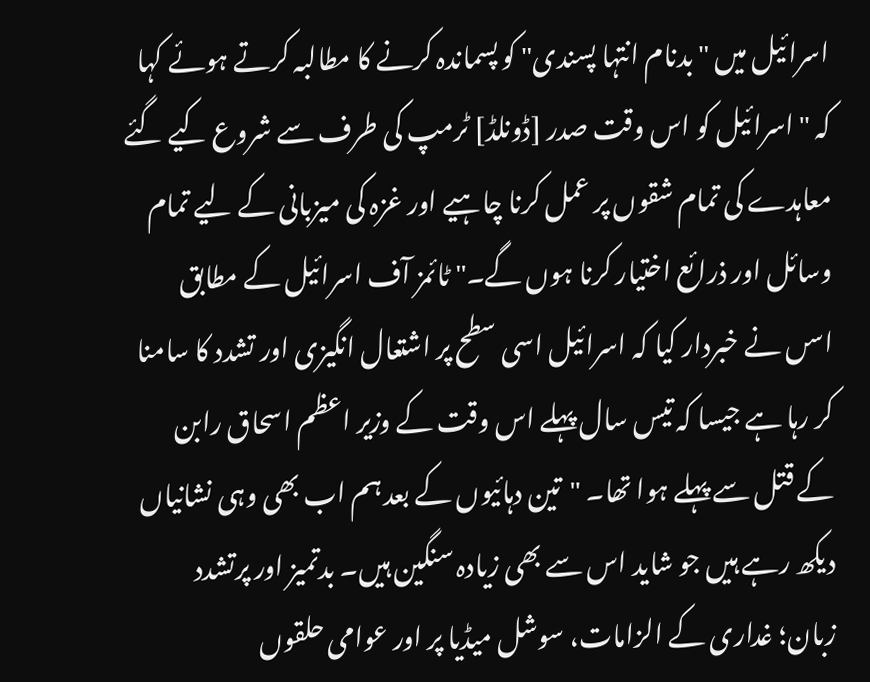اسرائیل میں "بدنام انتہا پسندی" کو پسماندہ کرنے کا مطالبہ کرتے ہوئے کہا کہ "اسرائیل کو اس وقت صدر [ڈونلڈ] ٹرمپ کی طرف سے شروع کیے گئے معاہدے کی تمام شقوں پر عمل کرنا چاہیے اور غزہ کی میزبانی کے لیے تمام وسائل اور ذرائع اختیار کرنا ہوں گے۔" ٹائمز آف اسرائیل کے مطابق اسں نے خبردار کیا کہ اسرائیل اسی سطح پر اشتعال انگیزی اور تشدد کا سامنا کر رہا ہے جیسا کہ تیس سال پہلے اس وقت کے وزیر اعظم اسحاق رابن کے قتل سے پہلے ہوا تھا۔ "تین دہائیوں کے بعد ہم اب بھی وہی نشانیاں دیکھ رہے ہیں جو شاید اس سے بھی زیادہ سنگین ہیں۔ بدتمیز اور پرتشدد زبان؛ غداری کے الزامات، سوشل میڈیا پر اور عوامی حلقوں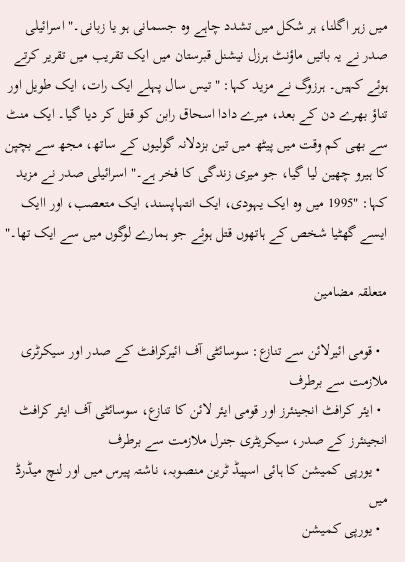میں زہر اگلنا، ہر شکل میں تشدد چاہے وہ جسمانی ہو یا زبانی۔" اسرائیلی صدر نے یہ باتیں ماؤنٹ ہرزل نیشنل قبرستان میں ایک تقریب میں تقریر کرتے ہوئے کہیں۔ ہرزوگ نے مزید کہا: "تیس سال پہلے ایک رات، ایک طویل اور تناؤ بھرے دن کے بعد، میرے دادا اسحاق رابن کو قتل کر دیا گیا۔ ایک منٹ سے بھی کم وقت میں پیٹھ میں تین بزدلانہ گولیوں کے ساتھ، مجھ سے بچپن کا ہیرو چھین لیا گیا، جو میری زندگی کا فخر ہے۔" اسرائیلی صدر نے مزید کہا: "1995 میں وہ ایک یہودی، ایک انتہاپسند، ایک متعصب، اور اایک ایسے گھٹیا شخص کے ہاتھوں قتل ہوئے جو ہمارے لوگوں میں سے ایک تھا۔"

متعلقہ مضامین

  • قومی ائیرلائن سے تنازع: سوسائٹی آف ائیرکرافٹ کے صدر اور سیکرٹری ملازمت سے برطرف
  • ایئر کرافٹ انجینئرز اور قومی ایئر لائن کا تنازع، سوسائٹی آف ایئر کرافٹ انجینئرز کے صدر، سیکریٹری جنرل ملازمت سے برطرف
  • یورپی کمیشن کا ہائی اسپیڈ ٹرین منصوبہ، ناشتہ پیرس میں اور لنچ میڈرڈ میں
  • یورپی کمیشن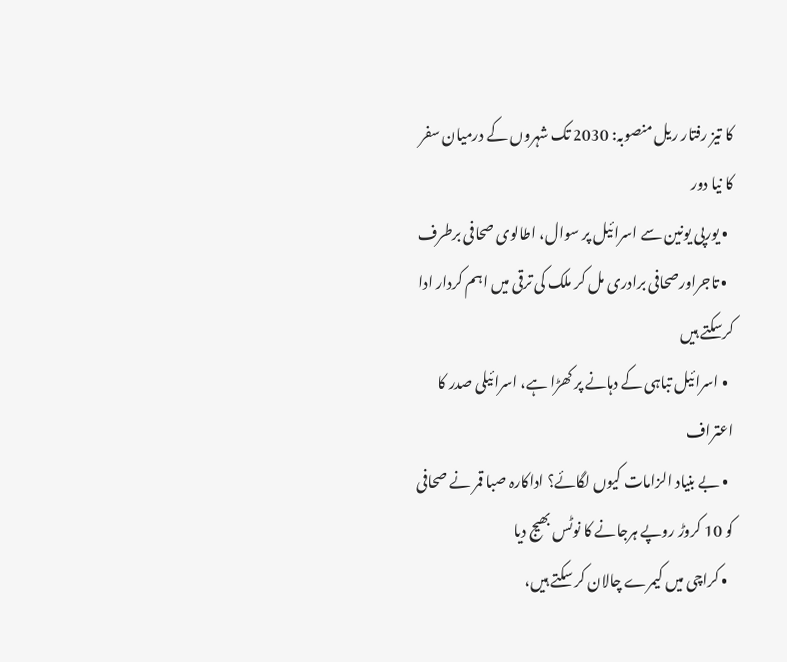کا تیز رفتار ریل منصوبہ: 2030 تک شہروں کے درمیان سفر کا نیا دور
  • یورپی یونین سے اسرائیل پر سوال، اطالوی صحافی برطرف
  • تاجراورصحافی برادری مل کر ملک کی ترقی میں اہم کردار ادا کرسکتے ہیں
  • اسرائیل تباہی کے دہانے پر کھڑا ہے، اسرائیلی صدر کا اعتراف
  • بے بنیاد الزامات کیوں لگائے؟ اداکارہ صبا قمر نے صحافی کو 10 کروڑ روپے ہرجانے کا نوٹس بھیج دیا
  • کراچی میں کیمرے چالان کر سکتے ہیں،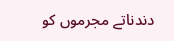دندناتے مجرموں کو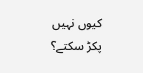کیوں نہیں پکڑ سکتے؟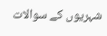شہریوں کے سوالات